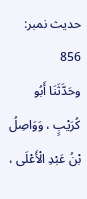حدیث نمبر: 856
وحَدَّثَنَا أَبُو كُرَيْبٍ ، وَوَاصِلُ بْنُ عَبْدِ الْأَعْلَى ،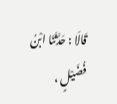قَالَا : حَدَّثَنَا ابْنُ فُضَيْلٍ ،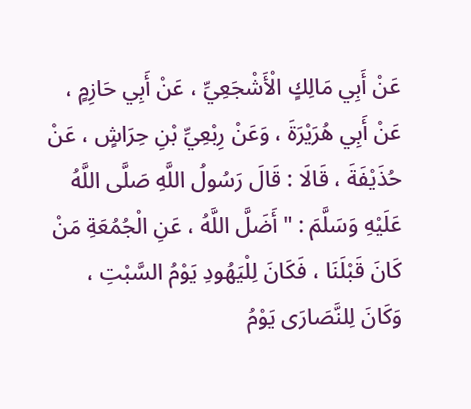عَنْ أَبِي مَالِكٍ الْأَشْجَعِيِّ ، عَنْ أَبِي حَازِمٍ ، عَنْ أَبِي هُرَيْرَةَ ، وَعَنْ رِبْعِيِّ بْنِ حِرَاشٍ ، عَنْ حُذَيْفَةَ ، قَالَا : قَالَ رَسُولُ اللَّهِ صَلَّى اللَّهُ عَلَيْهِ وَسَلَّمَ : " أَضَلَّ اللَّهُ ، عَنِ الْجُمُعَةِ مَنْ كَانَ قَبْلَنَا ، فَكَانَ لِلْيَهُودِ يَوْمُ السَّبْتِ ، وَكَانَ لِلنَّصَارَى يَوْمُ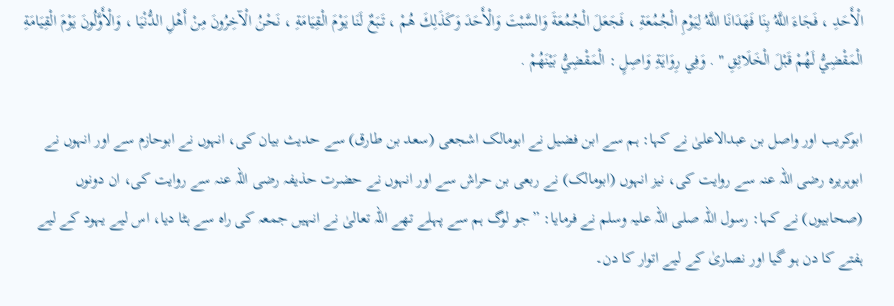الْأَحَدِ ، فَجَاءَ اللَّهُ بِنَا فَهَدَانَا اللَّهُ لِيَوْمِ الْجُمُعَةِ ، فَجَعَلَ الْجُمُعَةَ وَالسَّبْتَ وَالْأَحَدَ وَكَذَلِكَ هُمْ ، تَبَعٌ لَنَا يَوْمَ الْقِيَامَةِ ، نَحْنُ الْآخِرُونَ مِنْ أَهْلِ الدُّنْيَا ، وَالْأَوَّلُونَ يَوْمَ الْقِيَامَةِ الْمَقْضِيُّ لَهُمْ قَبْلَ الْخَلَائِقِ " . وَفِي رِوَايَةِ وَاصِلٍ : الْمَقْضِيُّ بَيْنَهُمْ .

ابوکریب اور واصل بن عبدالاعلیٰ نے کہا: ہم سے ابن فضیل نے ابومالک اشجعی (سعد بن طارق) سے حدیث بیان کی، انہوں نے ابوحازم سے اور انہوں نے ابوہریرہ رضی اللہ عنہ سے روایت کی، نیز انہوں (ابومالک) نے ربعی بن حراش سے اور انہوں نے حضرت حذیفہ رضی اللہ عنہ سے روایت کی، ان دونوں (صحابیوں) نے کہا: رسول اللہ صلی اللہ علیہ وسلم نے فرمایا: ”جو لوگ ہم سے پہلے تھے اللہ تعالیٰ نے انہیں جمعہ کی راہ سے ہٹا دیا، اس لیے یہود کے لیے ہفتے کا دن ہو گیا اور نصاریٰ کے لیے اتوار کا دن۔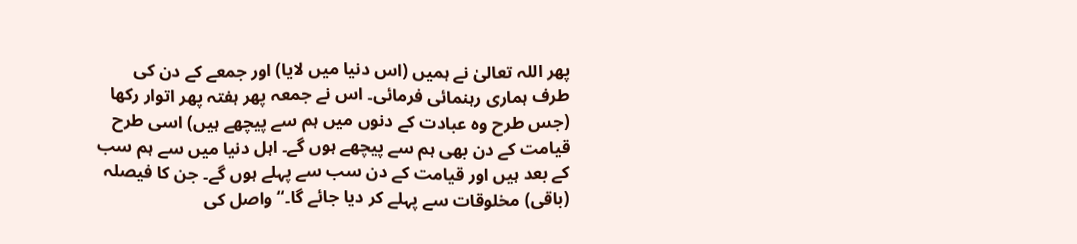پھر اللہ تعالیٰ نے ہمیں (اس دنیا میں لایا) اور جمعے کے دن کی طرف ہماری رہنمائی فرمائی۔ اس نے جمعہ پھر ہفتہ پھر اتوار رکھا (جس طرح وہ عبادت کے دنوں میں ہم سے پیچھے ہیں) اسی طرح قیامت کے دن بھی ہم سے پیچھے ہوں گے۔ اہل دنیا میں سے ہم سب کے بعد ہیں اور قیامت کے دن سب سے پہلے ہوں گے۔ جن کا فیصلہ (باقی) مخلوقات سے پہلے کر دیا جائے گا۔“ واصل کی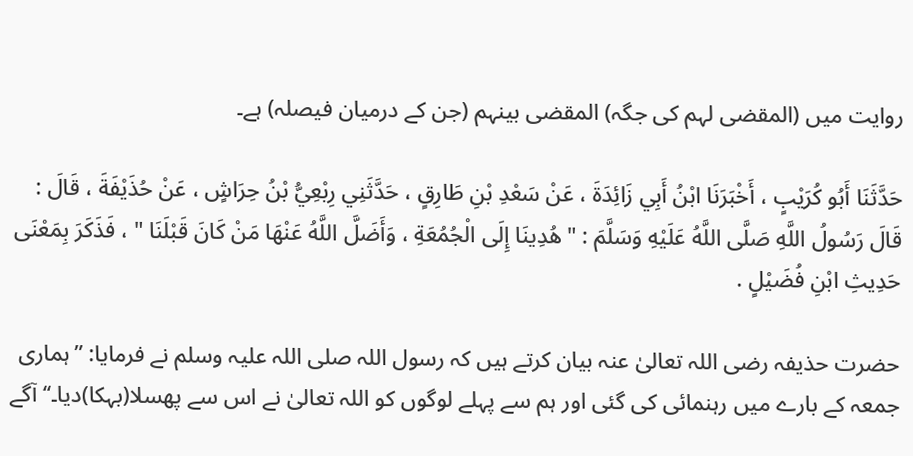روایت میں (المقضی لہم کی جگہ) المقضی بینہم (جن کے درمیان فیصلہ) ہے۔

حَدَّثَنَا أَبُو كُرَيْبٍ ، أَخْبَرَنَا ابْنُ أَبِي زَائِدَةَ ، عَنْ سَعْدِ بْنِ طَارِقٍ ، حَدَّثَنِي رِبْعِيُّ بْنُ حِرَاشٍ ، عَنْ حُذَيْفَةَ ، قَالَ : قَالَ رَسُولُ اللَّهِ صَلَّى اللَّهُ عَلَيْهِ وَسَلَّمَ : " هُدِينَا إِلَى الْجُمُعَةِ ، وَأَضَلَّ اللَّهُ عَنْهَا مَنْ كَانَ قَبْلَنَا " ، فَذَكَرَ بِمَعْنَى حَدِيثِ ابْنِ فُضَيْلٍ .

حضرت حذیفہ رضی اللہ تعالیٰ عنہ بیان کرتے ہیں کہ رسول اللہ صلی اللہ علیہ وسلم نے فرمایا: ”ہماری جمعہ کے بارے میں رہنمائی کی گئی اور ہم سے پہلے لوگوں کو اللہ تعالیٰ نے اس سے پھسلا(بہکا)دیا۔‘‘ آگے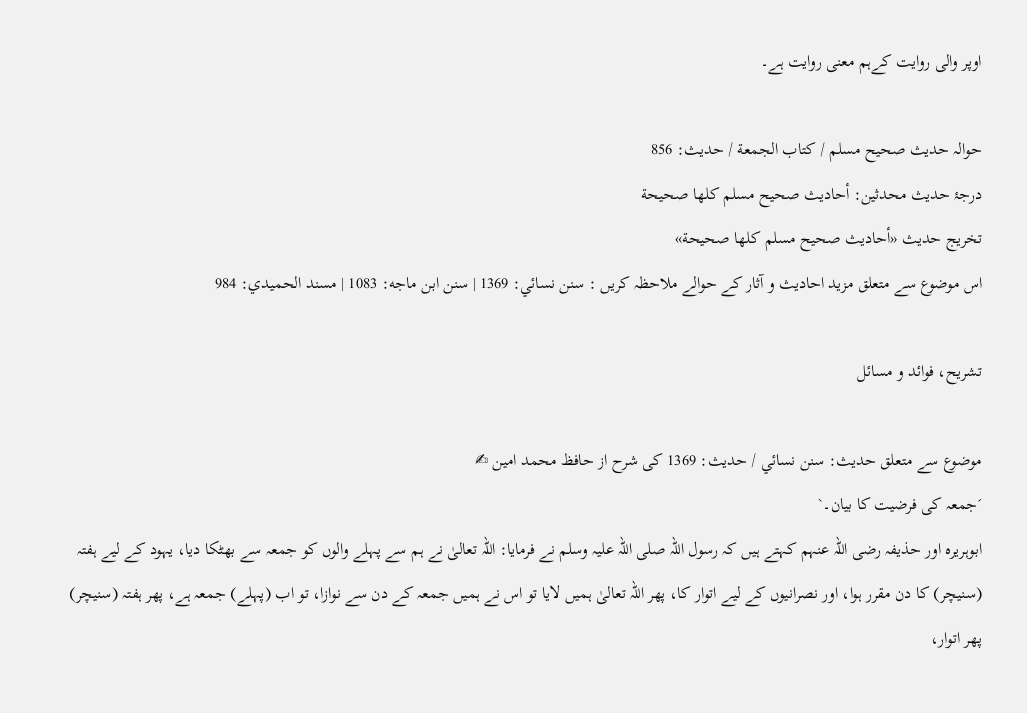اوپر والی روایت کےہم معنی روایت ہے۔

حوالہ حدیث صحيح مسلم / كتاب الجمعة / حدیث: 856
درجۂ حدیث محدثین: أحاديث صحيح مسلم كلها صحيحة
تخریج حدیث «أحاديث صحيح مسلم كلها صحيحة»
اس موضوع سے متعلق مزید احادیث و آثار کے حوالے ملاحظہ کریں : سنن نسائي: 1369 | سنن ابن ماجه: 1083 | مسند الحميدي: 984

تشریح، فوائد و مسائل

موضوع سے متعلق حدیث: سنن نسائي / حدیث: 1369 کی شرح از حافظ محمد امین ✍
´جمعہ کی فرضیت کا بیان۔`
ابوہریرہ اور حذیفہ رضی اللہ عنہم کہتے ہیں کہ رسول اللہ صلی اللہ علیہ وسلم نے فرمایا: اللہ تعالیٰ نے ہم سے پہلے والوں کو جمعہ سے بھٹکا دیا، یہود کے لیے ہفتہ (سنیچر) کا دن مقرر ہوا، اور نصرانیوں کے لیے اتوار کا، پھر اللہ تعالیٰ ہمیں لایا تو اس نے ہمیں جمعہ کے دن سے نوازا، تو اب (پہلے) جمعہ ہے، پھر ہفتہ (سنیچر) پھر اتوار،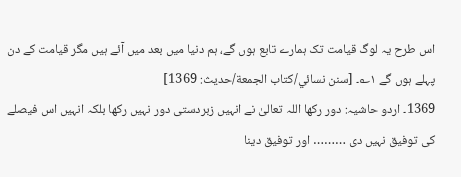اس طرح یہ لوگ قیامت تک ہمارے تابع ہوں گے، ہم دنیا میں بعد میں آئے ہیں مگر قیامت کے دن پہلے ہوں گے ۱؎۔ [سنن نسائي/كتاب الجمعة/حدیث: 1369]
1369۔ اردو حاشیہ: دور رکھا اللہ تعالیٰ نے انہیں زبردستی دور نہیں رکھا بلکہ انہیں اس فیصلے کی توفیق نہیں دی ……… اور توفیق دینا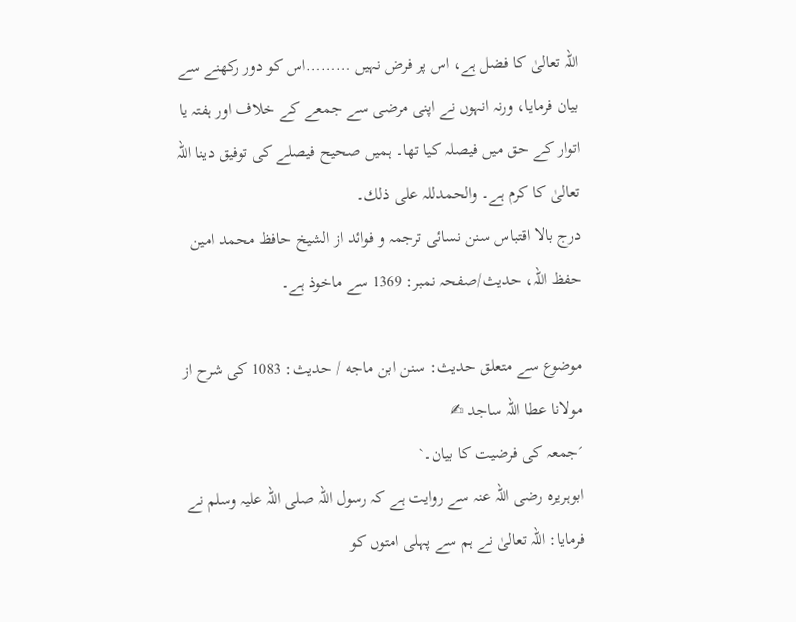اللہ تعالیٰ کا فضل ہے، اس پر فرض نہیں ………اس کو دور رکھنے سے بیان فرمایا، ورنہ انہوں نے اپنی مرضی سے جمعے کے خلاف اور ہفتہ یا اتوار کے حق میں فیصلہ کیا تھا۔ ہمیں صحیح فیصلے کی توفیق دینا اللہ تعالیٰ کا کرم ہے۔ والحمدللہ علی ذلك۔
درج بالا اقتباس سنن نسائی ترجمہ و فوائد از الشیخ حافظ محمد امین حفظ اللہ، حدیث/صفحہ نمبر: 1369 سے ماخوذ ہے۔

موضوع سے متعلق حدیث: سنن ابن ماجه / حدیث: 1083 کی شرح از مولانا عطا اللہ ساجد ✍
´جمعہ کی فرضیت کا بیان۔`
ابوہریرہ رضی اللہ عنہ سے روایت ہے کہ رسول اللہ صلی اللہ علیہ وسلم نے فرمایا: اللہ تعالیٰ نے ہم سے پہلی امتوں کو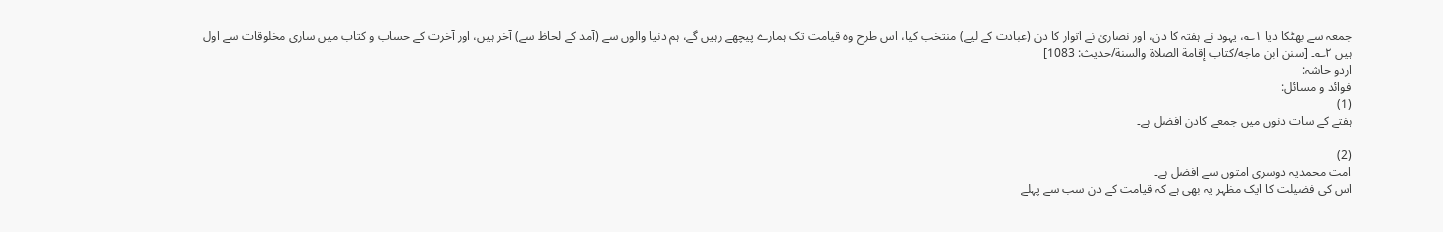جمعہ سے بھٹکا دیا ۱؎، یہود نے ہفتہ کا دن، اور نصاریٰ نے اتوار کا دن (عبادت کے لیے) منتخب کیا، اس طرح وہ قیامت تک ہمارے پیچھے رہیں گے، ہم دنیا والوں سے (آمد کے لحاظ سے) آخر ہیں، اور آخرت کے حساب و کتاب میں ساری مخلوقات سے اول ہیں ۲؎۔ [سنن ابن ماجه/كتاب إقامة الصلاة والسنة/حدیث: 1083]
اردو حاشہ:
فوائد و مسائل:
(1)
ہفتے کے سات دنوں میں جمعے کادن افضل ہے۔

(2)
امت محمدیہ دوسری امتوں سے افضل ہے۔
اس کی فضیلت کا ایک مظہر یہ بھی ہے کہ قیامت کے دن سب سے پہلے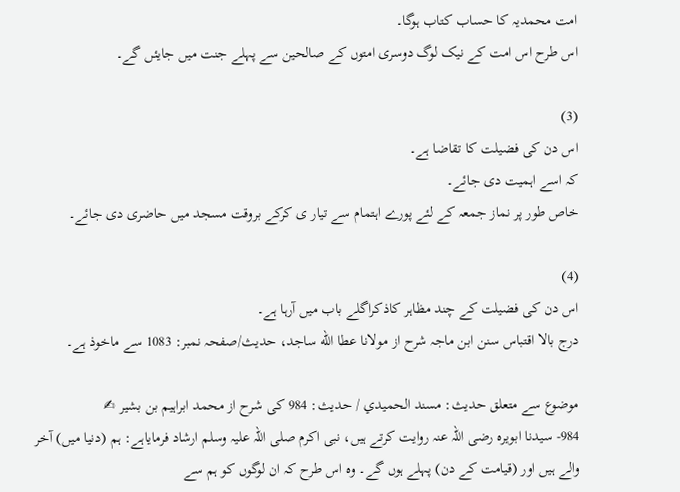امت محمدیہ کا حساب کتاب ہوگا۔
اس طرح اس امت کے نیک لوگ دوسری امتوں کے صالحین سے پہلے جنت میں جایئں گے۔

(3)
اس دن کی فضیلت کا تقاضا ہے۔
کہ اسے اہمیت دی جائے۔
خاص طور پر نماز جمعہ کے لئے پورے اہتمام سے تیار ی کرکے بروقت مسجد میں حاضری دی جائے۔

(4)
اس دن کی فضیلت کے چند مظاہر کاذکراگلے باب میں آرہا ہے۔
درج بالا اقتباس سنن ابن ماجہ شرح از مولانا عطا الله ساجد، حدیث/صفحہ نمبر: 1083 سے ماخوذ ہے۔

موضوع سے متعلق حدیث: مسند الحميدي / حدیث: 984 کی شرح از محمد ابراہیم بن بشیر ✍
984- سیدنا ابویرہ رضی اللہ عنہ روایت کرتے ہیں، نبی اکرم صلی اللہ علیہ وسلم ارشاد فرمایاہے: ہم (دنیا میں) آخر والے ہیں اور (قیامت کے دن) پہلے ہوں گے۔ وہ اس طرح کہ ان لوگوں کو ہم سے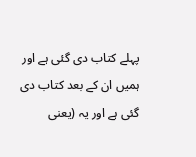پہلے کتاب دی گئی ہے اور ہمیں ان کے بعد کتاب دی گئی ہے اور یہ (یعنی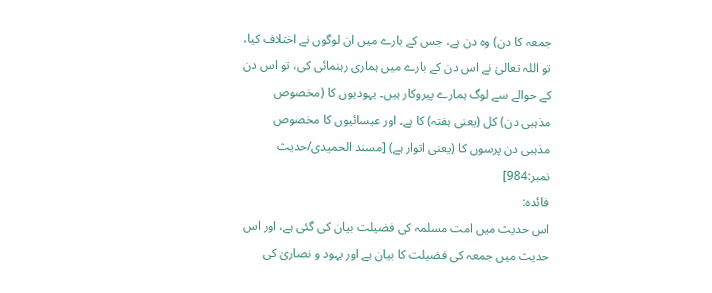جمعہ کا دن) وہ دن ہے، جس کے بارے میں ان لوگوں نے اختلاف کیا، تو اللہ تعالیٰ نے اس دن کے بارے میں ہماری رہنمائی کی، تو اس دن کے حوالے سے لوگ ہمارے پیروکار ہیں۔ یہودیوں کا (مخصوص مذہبی دن) کل (یعنی ہفتہ) کا ہے۔ اور عیسائیوں کا مخصوص مذہبی دن پرسوں کا (یعنی اتوار ہے) [مسند الحمیدی/حدیث نمبر:984]
فائدہ:
اس حدیث میں امت مسلمہ کی فضیلت بیان کی گئی ہے، اور اس حدیث میں جمعہ کی فضیلت کا بیان ہے اور یہود و نصاریٰ کی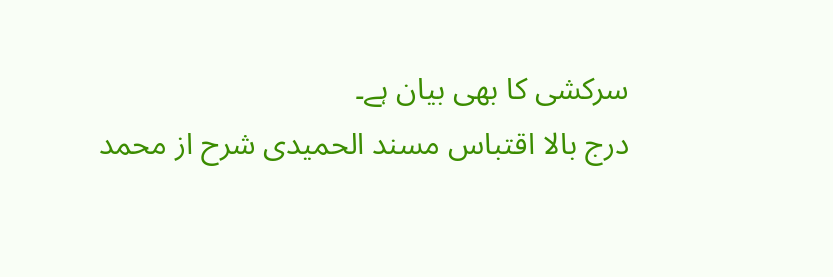سرکشی کا بھی بیان ہے۔
درج بالا اقتباس مسند الحمیدی شرح از محمد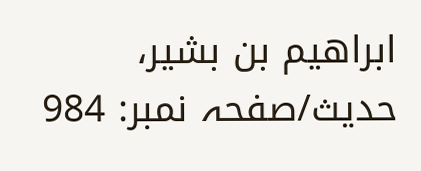ابراهيم بن بشير، حدیث/صفحہ نمبر: 984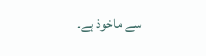سے ماخوذ ہے۔